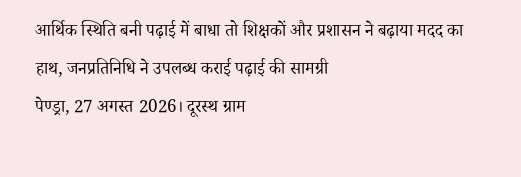आर्थिक स्थिति बनी पढ़ाई में बाधा तो शिक्षकों और प्रशासन ने बढ़ाया मदद का हाथ, जनप्रतिनिधि ने उपलब्ध कराई पढ़ाई की सामग्री
पेण्ड्रा, 27 अगस्त 2026। दूरस्थ ग्राम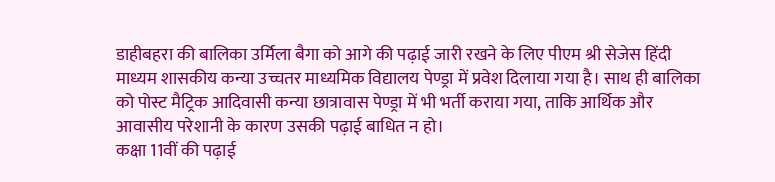डाहीबहरा की बालिका उर्मिला बैगा को आगे की पढ़ाई जारी रखने के लिए पीएम श्री सेजेस हिंदी माध्यम शासकीय कन्या उच्चतर माध्यमिक विद्यालय पेण्ड्रा में प्रवेश दिलाया गया है। साथ ही बालिका को पोस्ट मैट्रिक आदिवासी कन्या छात्रावास पेण्ड्रा में भी भर्ती कराया गया, ताकि आर्थिक और आवासीय परेशानी के कारण उसकी पढ़ाई बाधित न हो।
कक्षा 11वीं की पढ़ाई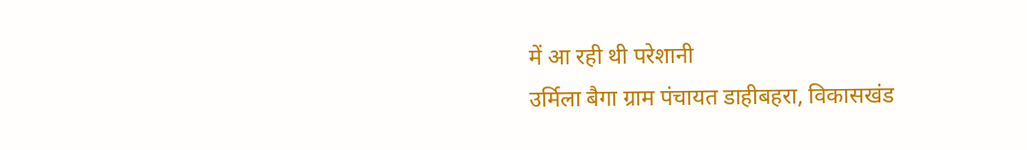में आ रही थी परेशानी
उर्मिला बैगा ग्राम पंचायत डाहीबहरा, विकासखंड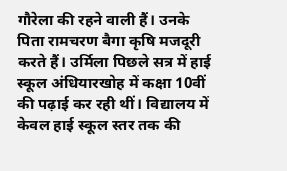गौरेला की रहने वाली हैं। उनके पिता रामचरण बैगा कृषि मजदूरी करते हैं। उर्मिला पिछले सत्र में हाई स्कूल अंधियारखोह में कक्षा 10वीं की पढ़ाई कर रही थीं। विद्यालय में केवल हाई स्कूल स्तर तक की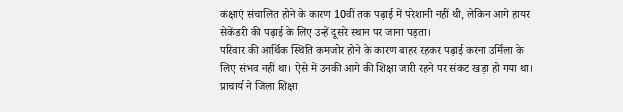कक्षाएं संचालित होने के कारण 10वीं तक पढ़ाई में परेशानी नहीं थी, लेकिन आगे हायर सेकेंडरी की पढ़ाई के लिए उन्हें दूसरे स्थान पर जाना पड़ता।
परिवार की आर्थिक स्थिति कमजोर होने के कारण बाहर रहकर पढ़ाई करना उर्मिला के लिए संभव नहीं था। ऐसे में उनकी आगे की शिक्षा जारी रहने पर संकट खड़ा हो गया था।
प्राचार्य ने जिला शिक्षा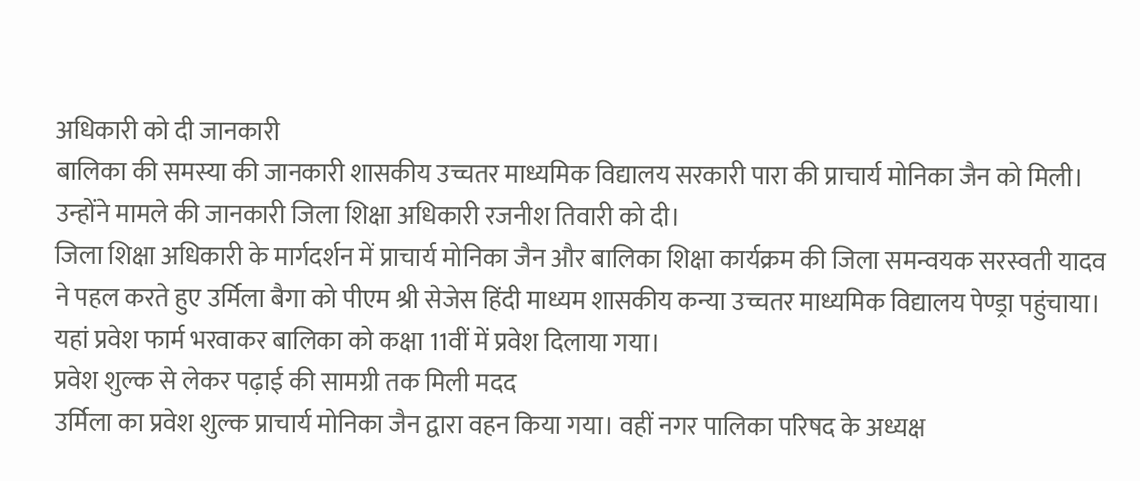अधिकारी को दी जानकारी
बालिका की समस्या की जानकारी शासकीय उच्चतर माध्यमिक विद्यालय सरकारी पारा की प्राचार्य मोनिका जैन को मिली। उन्होंने मामले की जानकारी जिला शिक्षा अधिकारी रजनीश तिवारी को दी।
जिला शिक्षा अधिकारी के मार्गदर्शन में प्राचार्य मोनिका जैन और बालिका शिक्षा कार्यक्रम की जिला समन्वयक सरस्वती यादव ने पहल करते हुए उर्मिला बैगा को पीएम श्री सेजेस हिंदी माध्यम शासकीय कन्या उच्चतर माध्यमिक विद्यालय पेण्ड्रा पहुंचाया। यहां प्रवेश फार्म भरवाकर बालिका को कक्षा 11वीं में प्रवेश दिलाया गया।
प्रवेश शुल्क से लेकर पढ़ाई की सामग्री तक मिली मदद
उर्मिला का प्रवेश शुल्क प्राचार्य मोनिका जैन द्वारा वहन किया गया। वहीं नगर पालिका परिषद के अध्यक्ष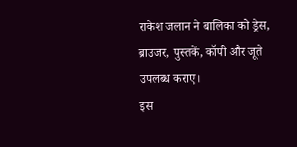राकेश जलान ने बालिका को ड्रेस, ब्राउजर, पुस्तकें, कॉपी और जूते उपलब्ध कराए।
इस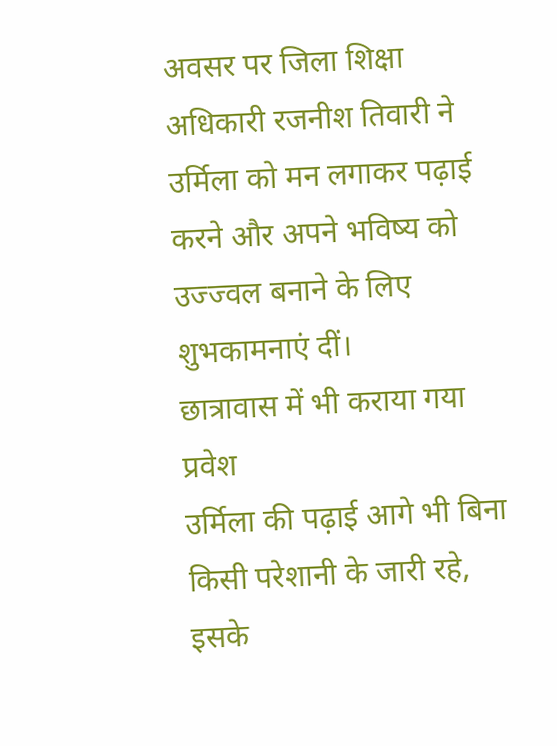अवसर पर जिला शिक्षा अधिकारी रजनीश तिवारी ने उर्मिला को मन लगाकर पढ़ाई करने और अपने भविष्य को उज्ज्वल बनाने के लिए शुभकामनाएं दीं।
छात्रावास में भी कराया गया प्रवेश
उर्मिला की पढ़ाई आगे भी बिना किसी परेशानी के जारी रहे, इसके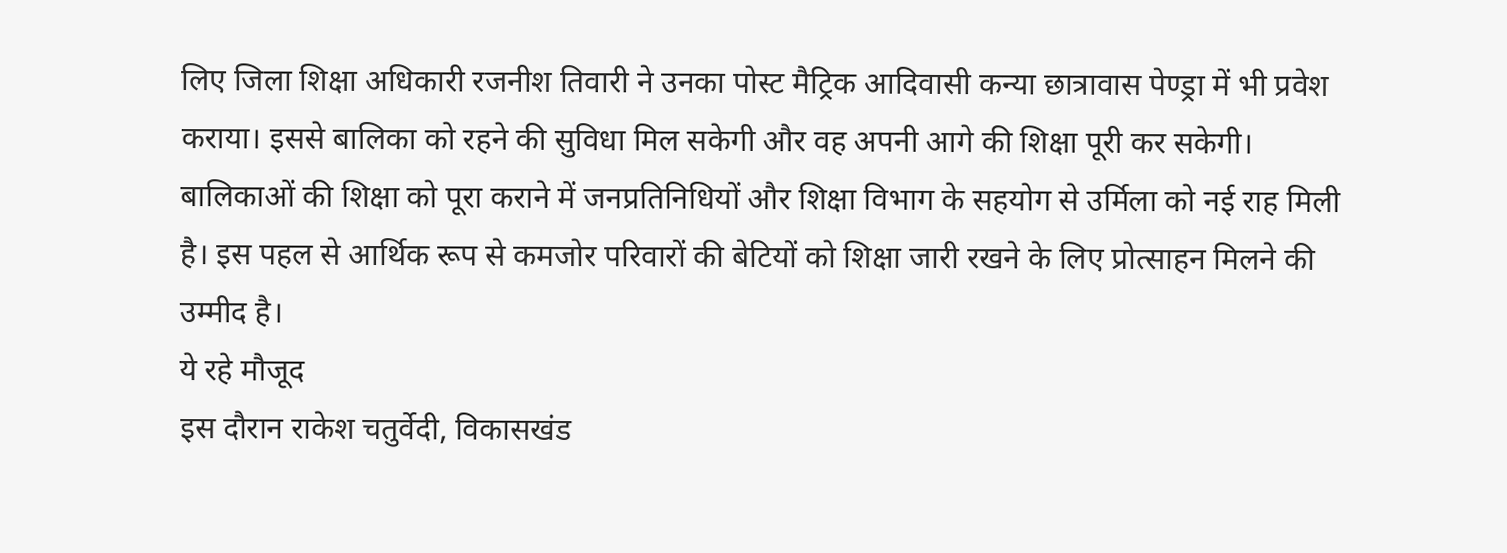लिए जिला शिक्षा अधिकारी रजनीश तिवारी ने उनका पोस्ट मैट्रिक आदिवासी कन्या छात्रावास पेण्ड्रा में भी प्रवेश कराया। इससे बालिका को रहने की सुविधा मिल सकेगी और वह अपनी आगे की शिक्षा पूरी कर सकेगी।
बालिकाओं की शिक्षा को पूरा कराने में जनप्रतिनिधियों और शिक्षा विभाग के सहयोग से उर्मिला को नई राह मिली है। इस पहल से आर्थिक रूप से कमजोर परिवारों की बेटियों को शिक्षा जारी रखने के लिए प्रोत्साहन मिलने की उम्मीद है।
ये रहे मौजूद
इस दौरान राकेश चतुर्वेदी, विकासखंड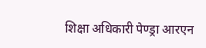शिक्षा अधिकारी पेण्ड्रा आरएन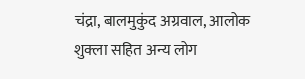चंद्रा, बालमुकुंद अग्रवाल, आलोक शुक्ला सहित अन्य लोग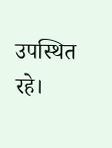उपस्थित रहे।